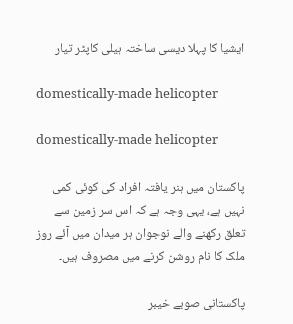ایشیا کا پہلا دیسی ساختہ ہیلی کاپٹر تیار

domestically-made helicopter

domestically-made helicopter

پاکستان میں ہنر یافتہ افراد کی کوئی کمی نہیں ہے، یہی وجہ ہے کہ اس سر زمین سے تعلق رکھنے والے نوجوان ہر میدان میں آئے روز ملک کا نام روشن کرنے میں مصروف ہیں۔

پاکستانی صوبے خیبر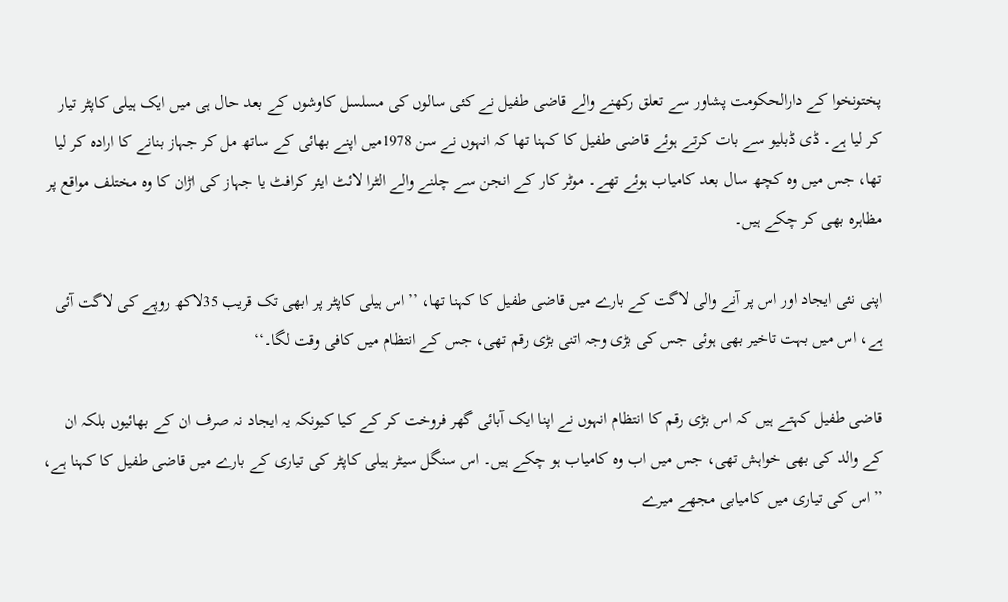پختونخوا کے دارالحکومت پشاور سے تعلق رکھنے والے قاضی طفیل نے کئی سالوں کی مسلسل کاوشوں کے بعد حال ہی میں ایک ہیلی کاپٹر تیار کر لیا ہے۔ ڈی ڈبلیو سے بات کرتے ہوئے قاضی طفیل کا کہنا تھا کہ انہوں نے سن 1978میں اپنے بھائی کے ساتھ مل کر جہاز بنانے کا ارادہ کر لیا تھا، جس میں وہ کچھ سال بعد کامیاب ہوئے تھے۔ موٹر کار کے انجن سے چلنے والے الٹرا لائٹ ایئر کرافٹ یا جہاز کی اڑان کا وہ مختلف مواقع پر مظاہرہ بھی کر چکے ہیں۔

اپنی نئی ایجاد اور اس پر آنے والی لاگت کے بارے میں قاضی طفیل کا کہنا تھا، ’’اس ہیلی کاپٹر پر ابھی تک قریب 35لاکھ روپے کی لاگت آئی ہے، اس میں بہت تاخیر بھی ہوئی جس کی بڑی وجہ اتنی بڑی رقم تھی، جس کے انتظام میں کافی وقت لگا۔‘‘

قاضی طفیل کہتے ہیں کہ اس بڑی رقم کا انتظام انہوں نے اپنا ایک آبائی گھر فروخت کر کے کیا کیونکہ یہ ایجاد نہ صرف ان کے بھائیوں بلکہ ان کے والد کی بھی خواہش تھی، جس میں اب وہ کامیاب ہو چکے ہیں۔ اس سنگل سیٹر ہیلی کاپٹر کی تیاری کے بارے میں قاضی طفیل کا کہنا ہے، ’’اس کی تیاری میں کامیابی مجھے میرے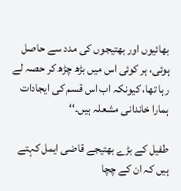بھائیوں اور بھتیجوں کی مدد سے حاصل ہوئی، ہر کوئی اس میں بڑھ چڑھ کر حصہ لے رہا تھا، کیونکہ اب اس قسم کی ایجادات ہمارا خاندانی مشعلہ ہیں۔‘‘

طفیل کے بڑے بھتیجے قاضی ایمل کہتے ہیں کہ ان کے چچا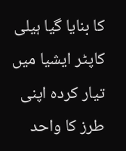کا بنایا گیا ہیلی کاپٹر ایشیا میں تیار کردہ اپنی طرز کا واحد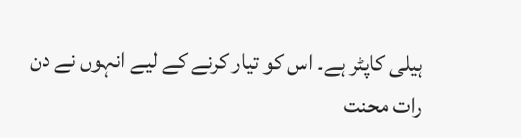ہیلی کاپٹر ہے۔ اس کو تیار کرنے کے لیے انہوں نے دن رات محنت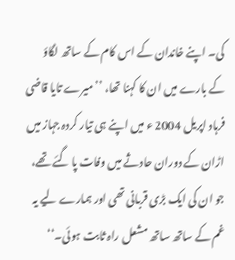کی۔ اپنے خاندان کے اس کام کے ساتھ لگاؤ کے بارے میں ان کا کہنا تھا، ’’میرے تایا قاضی فرہاد اپریل 2004 ء میں اپنے ہی تیار کردہ جہاز میں اڑان کے دوران حادثے میں وفات پا گئے تھے، جو ان کی ایک بڑی قربانی تھی اور ہمارے لیے یہ غم کے ساتھ ساتھ مشعل راہ ثابت ہوئی۔‘‘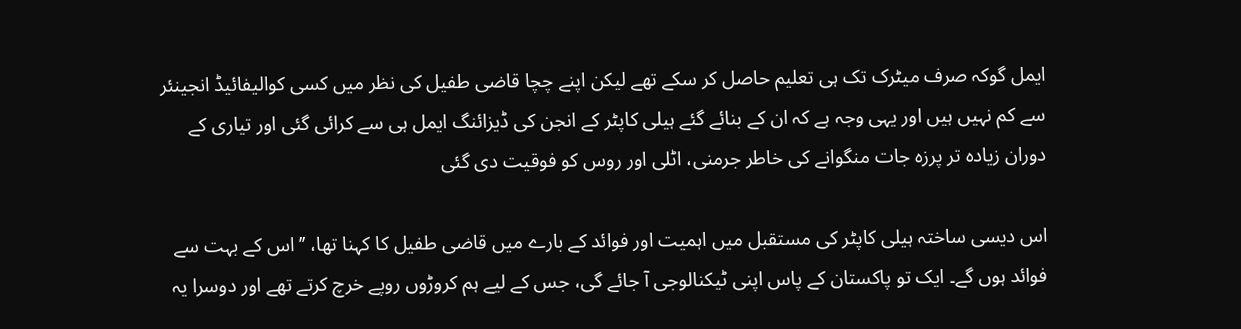ایمل گوکہ صرف میٹرک تک ہی تعلیم حاصل کر سکے تھے لیکن اپنے چچا قاضی طفیل کی نظر میں کسی کوالیفائیڈ انجینئر سے کم نہیں ہیں اور یہی وجہ ہے کہ ان کے بنائے گئے ہیلی کاپٹر کے انجن کی ڈیزائنگ ایمل ہی سے کرائی گئی اور تیاری کے دوران زیادہ تر پرزہ جات منگوانے کی خاطر جرمنی، اٹلی اور روس کو فوقیت دی گئی

اس دیسی ساختہ ہیلی کاپٹر کی مستقبل میں اہمیت اور فوائد کے بارے میں قاضی طفیل کا کہنا تھا، ’’اس کے بہت سے فوائد ہوں گے۔ ایک تو پاکستان کے پاس اپنی ٹیکنالوجی آ جائے گی، جس کے لیے ہم کروڑوں روپے خرچ کرتے تھے اور دوسرا یہ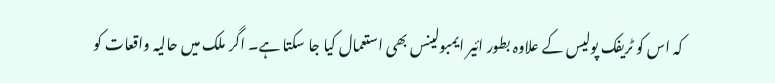کہ اس کو ٹریفک پولیس کے علاوہ بطور ائیر ایمبولینس بھی استعمال کیا جا سکتا ہے۔ اگر ملک میں حالیہ واقعات کو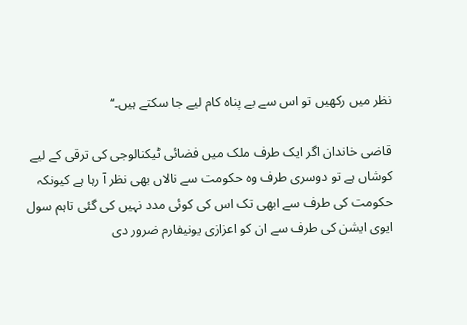نظر میں رکھیں تو اس سے بے پناہ کام لیے جا سکتے ہیں۔‘‘

قاضی خاندان اگر ایک طرف ملک میں فضائی ٹیکنالوجی کی ترقی کے لیے کوشاں ہے تو دوسری طرف وہ حکومت سے نالاں بھی نظر آ رہا ہے کیونکہ حکومت کی طرف سے ابھی تک اس کی کوئی مدد نہیں کی گئی تاہم سول ایوی ایشن کی طرف سے ان کو اعزازی یونیفارم ضرور دی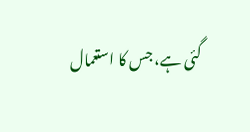گئی ہے، جس کا استعمال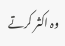وہ اکثر کرتے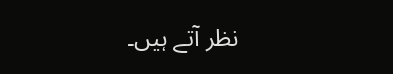نظر آتے ہیں۔